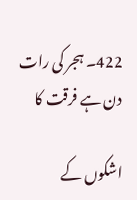422۔ ہجر کی رات دن ہے فرقت کا

اشکوں کے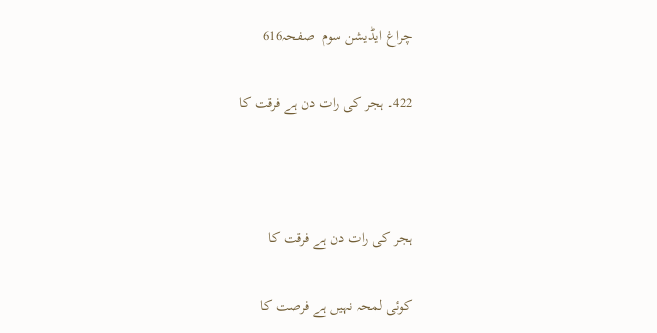چراغ ایڈیشن سوم  صفحہ616

422۔ ہجر کی رات دن ہے فرقت کا



ہجر کی رات دن ہے فرقت کا

کوئی لمحہ نہیں ہے فرصت کا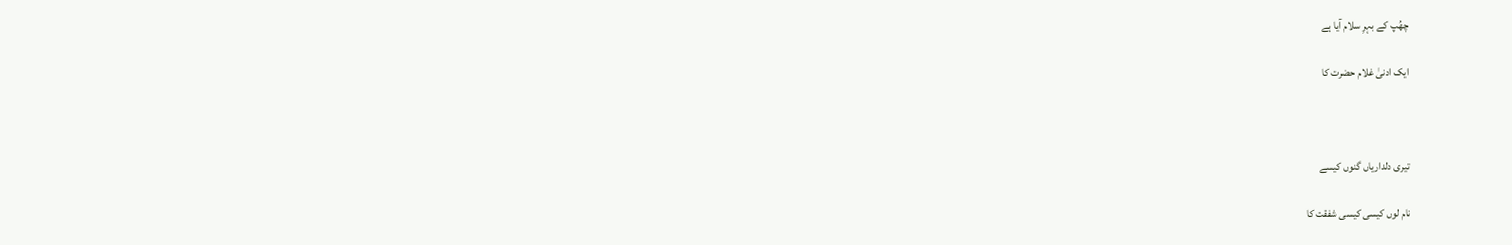چھُپ کے بہرِ سلام آیا ہے

ایک ادنیٰ غلام حضرت کا



تیری دلداریاں گنوں کیسے

نام لوں کیسی کیسی شفقت کا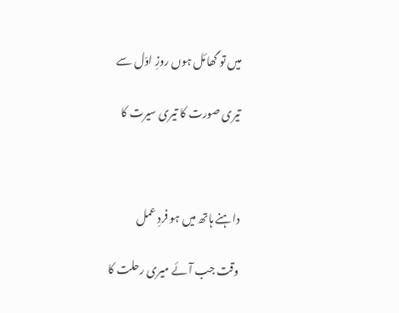میں تو گھائل ہوں روزِ اوّل سے

تیری صورت کا تیری سیرت کا



داہنے ہاتھ میں ہو فردِ عمل

وقت جب آئے میری رحلت کا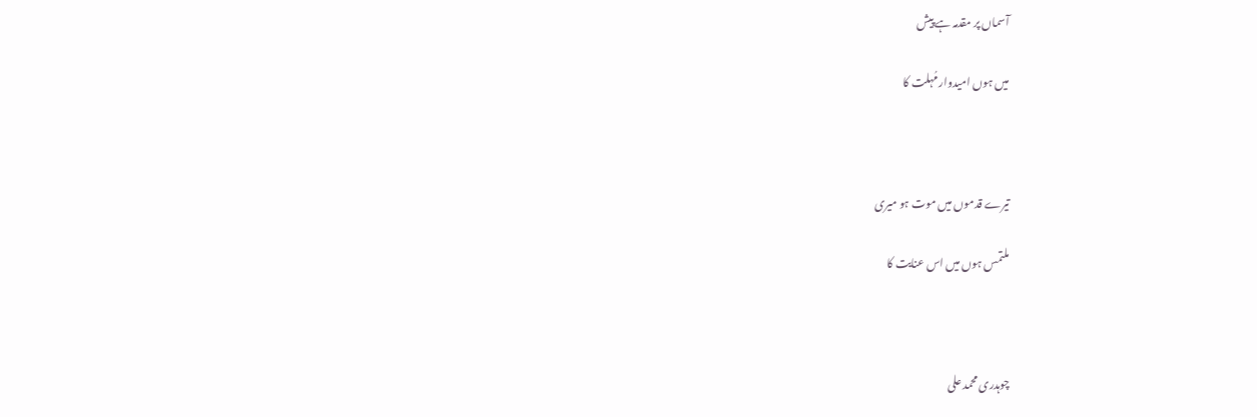آسماں پر مقدمہ ہے پیش

میں ہوں امیدوار مُہلت کا



تیرے قدموں میں موت ہو میری

ملتمس ہوں میں اس عنایت کا



چوہدری محمد علی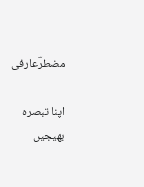مضطرؔعارفی

اپنا تبصرہ بھیجیں